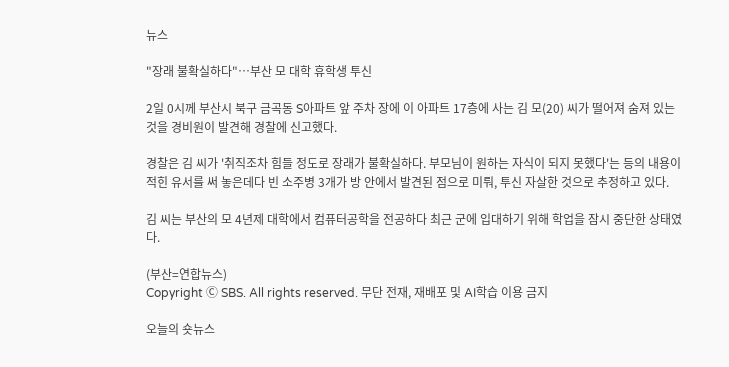뉴스

"장래 불확실하다"…부산 모 대학 휴학생 투신

2일 0시께 부산시 북구 금곡동 S아파트 앞 주차 장에 이 아파트 17층에 사는 김 모(20) 씨가 떨어져 숨져 있는 것을 경비원이 발견해 경찰에 신고했다.

경찰은 김 씨가 '취직조차 힘들 정도로 장래가 불확실하다. 부모님이 원하는 자식이 되지 못했다'는 등의 내용이 적힌 유서를 써 놓은데다 빈 소주병 3개가 방 안에서 발견된 점으로 미뤄, 투신 자살한 것으로 추정하고 있다.

김 씨는 부산의 모 4년제 대학에서 컴퓨터공학을 전공하다 최근 군에 입대하기 위해 학업을 잠시 중단한 상태였다.

(부산=연합뉴스)
Copyright Ⓒ SBS. All rights reserved. 무단 전재, 재배포 및 AI학습 이용 금지

오늘의 숏뉴스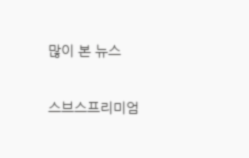많이 본 뉴스

스브스프리미엄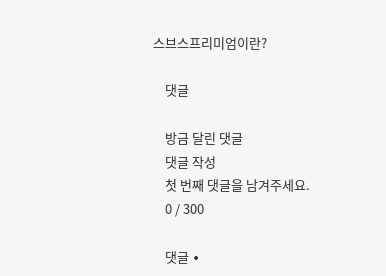스브스프리미엄이란?

    댓글

    방금 달린 댓글
    댓글 작성
    첫 번째 댓글을 남겨주세요.
    0 / 300

    댓글 ∙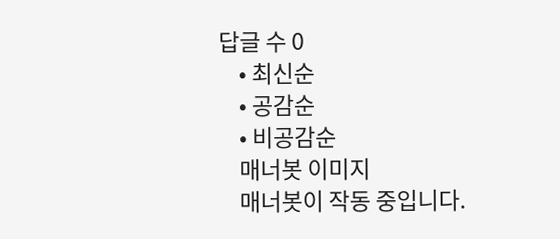답글 수 0
    • 최신순
    • 공감순
    • 비공감순
    매너봇 이미지
    매너봇이 작동 중입니다.